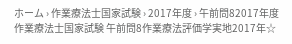ホーム › 作業療法士国家試験 › 2017年度 › 午前問82017年度 作業療法士国家試験 午前問8作業療法評価学実地2017年☆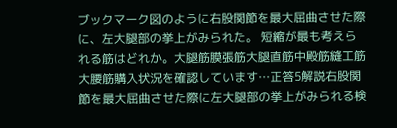ブックマーク図のように右股関節を最大屈曲させた際に、左大腿部の挙上がみられた。 短縮が最も考えられる筋はどれか。大腿筋膜張筋大腿直筋中殿筋縫工筋大腰筋購入状況を確認しています…正答5解説右股関節を最大屈曲させた際に左大腿部の挙上がみられる検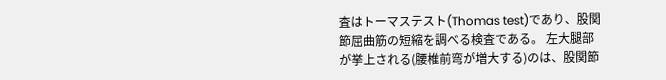査はトーマステスト(Thomas test)であり、股関節屈曲筋の短縮を調べる検査である。 左大腿部が挙上される(腰椎前弯が増大する)のは、股関節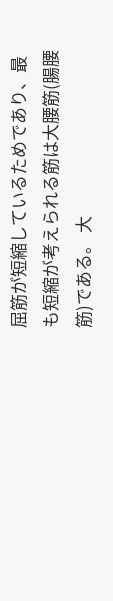屈筋が短縮しているためであり、最も短縮が考えられる筋は大腰筋(腸腰筋)である。 大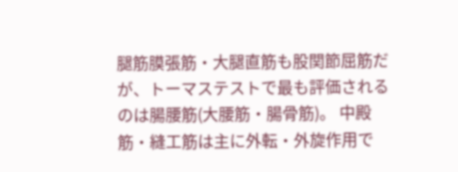腿筋膜張筋・大腿直筋も股関節屈筋だが、トーマステストで最も評価されるのは腸腰筋(大腰筋・腸骨筋)。 中殿筋・縫工筋は主に外転・外旋作用で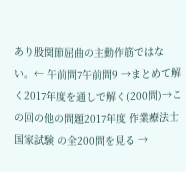あり股関節屈曲の主動作筋ではない。← 午前問7午前問9 →まとめて解く2017年度を通しで解く(200問)→この回の他の問題2017年度 作業療法士国家試験 の全200問を見る →